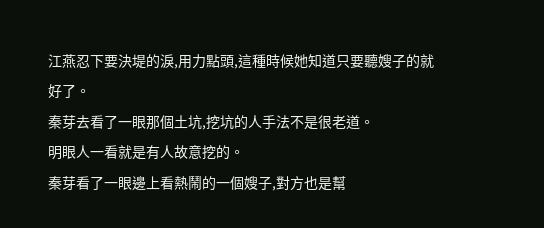江燕忍下要決堤的淚,用力點頭,這種時候她知道只要聽嫂子的就好了。
秦芽去看了一眼那個土坑,挖坑的人手法不是很老道。
明眼人一看就是有人故意挖的。
秦芽看了一眼邊上看熱鬧的一個嫂子,對方也是幫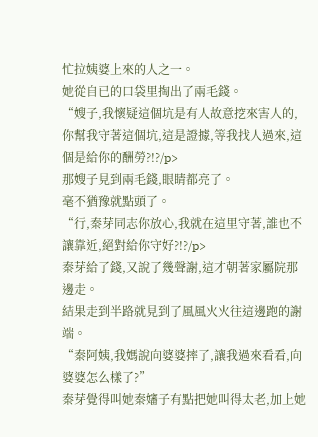忙拉姨婆上來的人之一。
她從自已的口袋里掏出了兩毛錢。
“嫂子,我懷疑這個坑是有人故意挖來害人的,你幫我守著這個坑,這是證據,等我找人過來,這個是給你的酬勞?!?/p>
那嫂子見到兩毛錢,眼睛都亮了。
毫不猶豫就點頭了。
“行,秦芽同志你放心,我就在這里守著,誰也不讓靠近,絕對給你守好?!?/p>
秦芽給了錢,又說了幾聲謝,這才朝著家屬院那邊走。
結果走到半路就見到了風風火火往這邊跑的謝端。
“秦阿姨,我媽說向婆婆摔了,讓我過來看看,向婆婆怎么樣了?”
秦芽覺得叫她秦嬸子有點把她叫得太老,加上她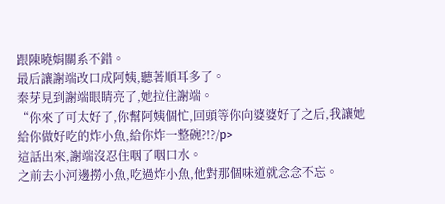跟陳曉娟關系不錯。
最后讓謝端改口成阿姨,聽著順耳多了。
秦芽見到謝端眼睛亮了,她拉住謝端。
“你來了可太好了,你幫阿姨個忙,回頭等你向婆婆好了之后,我讓她給你做好吃的炸小魚,給你炸一整碗?!?/p>
這話出來,謝端沒忍住咽了咽口水。
之前去小河邊撈小魚,吃過炸小魚,他對那個味道就念念不忘。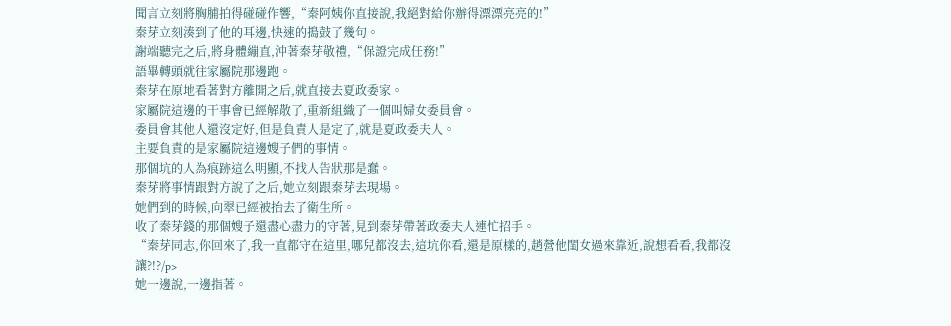聞言立刻將胸脯拍得碰碰作響,“秦阿姨你直接說,我絕對給你辦得漂漂亮亮的!”
秦芽立刻湊到了他的耳邊,快速的搗鼓了幾句。
謝端聽完之后,將身體繃直,沖著秦芽敬禮,“保證完成任務!”
語畢轉頭就往家屬院那邊跑。
秦芽在原地看著對方離開之后,就直接去夏政委家。
家屬院這邊的干事會已經解散了,重新組織了一個叫婦女委員會。
委員會其他人還沒定好,但是負責人是定了,就是夏政委夫人。
主要負責的是家屬院這邊嫂子們的事情。
那個坑的人為痕跡這么明顯,不找人告狀那是蠢。
秦芽將事情跟對方說了之后,她立刻跟秦芽去現場。
她們到的時候,向翠已經被抬去了衛生所。
收了秦芽錢的那個嫂子還盡心盡力的守著,見到秦芽帶著政委夫人連忙招手。
“秦芽同志,你回來了,我一直都守在這里,哪兒都沒去,這坑你看,還是原樣的,趙營他閨女過來靠近,說想看看,我都沒讓?!?/p>
她一邊說,一邊指著。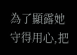為了顯露她守得用心,把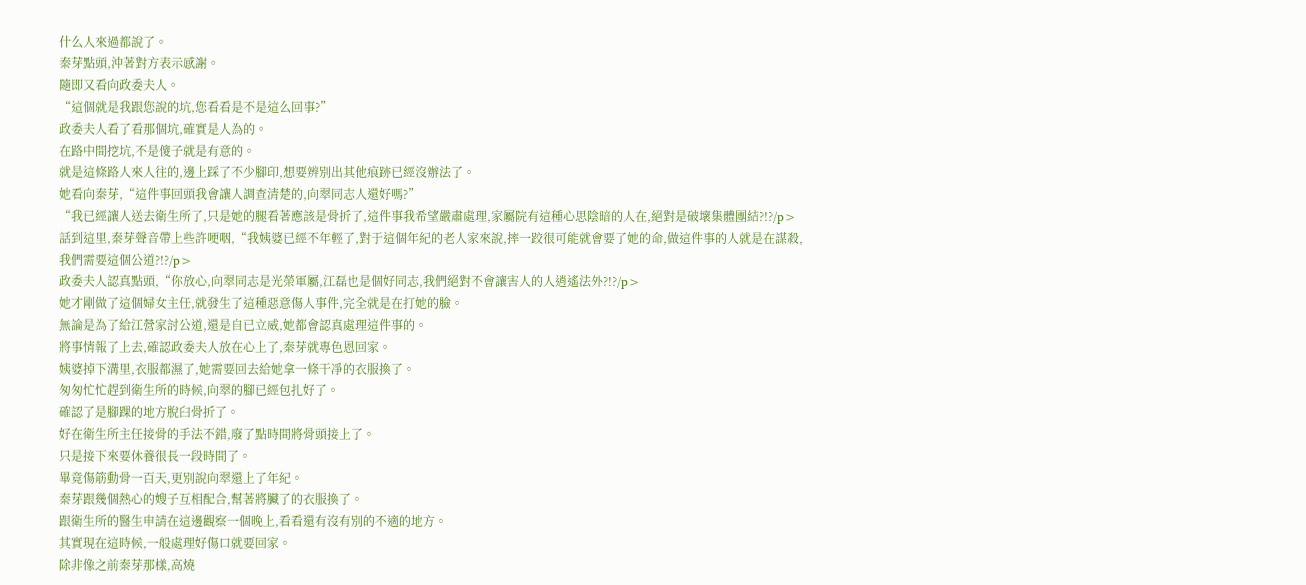什么人來過都說了。
秦芽點頭,沖著對方表示感謝。
隨即又看向政委夫人。
“這個就是我跟您說的坑,您看看是不是這么回事?”
政委夫人看了看那個坑,確實是人為的。
在路中間挖坑,不是傻子就是有意的。
就是這條路人來人往的,邊上踩了不少腳印,想要辨別出其他痕跡已經沒辦法了。
她看向秦芽,“這件事回頭我會讓人調查清楚的,向翠同志人還好嗎?”
“我已經讓人送去衛生所了,只是她的腿看著應該是骨折了,這件事我希望嚴肅處理,家屬院有這種心思陰暗的人在,絕對是破壞集體團結?!?/p>
話到這里,秦芽聲音帶上些許哽咽,“我姨婆已經不年輕了,對于這個年紀的老人家來說,摔一跤很可能就會要了她的命,做這件事的人就是在謀殺,我們需要這個公道?!?/p>
政委夫人認真點頭,“你放心,向翠同志是光榮軍屬,江磊也是個好同志,我們絕對不會讓害人的人逍遙法外?!?/p>
她才剛做了這個婦女主任,就發生了這種惡意傷人事件,完全就是在打她的臉。
無論是為了給江營家討公道,還是自已立威,她都會認真處理這件事的。
將事情報了上去,確認政委夫人放在心上了,秦芽就專色恩回家。
姨婆掉下溝里,衣服都濕了,她需要回去給她拿一條干凈的衣服換了。
匆匆忙忙趕到衛生所的時候,向翠的腳已經包扎好了。
確認了是腳踝的地方脫臼骨折了。
好在衛生所主任接骨的手法不錯,廢了點時間將骨頭接上了。
只是接下來要休養很長一段時間了。
畢竟傷筋動骨一百天,更別說向翠還上了年紀。
秦芽跟幾個熱心的嫂子互相配合,幫著將臟了的衣服換了。
跟衛生所的醫生申請在這邊觀察一個晚上,看看還有沒有別的不適的地方。
其實現在這時候,一般處理好傷口就要回家。
除非像之前秦芽那樣,高燒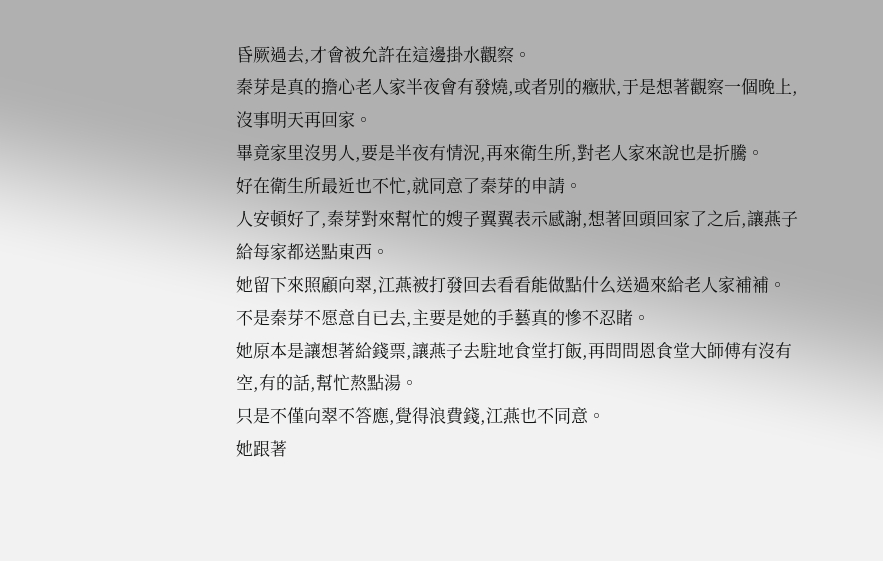昏厥過去,才會被允許在這邊掛水觀察。
秦芽是真的擔心老人家半夜會有發燒,或者別的癥狀,于是想著觀察一個晚上,沒事明天再回家。
畢竟家里沒男人,要是半夜有情況,再來衛生所,對老人家來說也是折騰。
好在衛生所最近也不忙,就同意了秦芽的申請。
人安頓好了,秦芽對來幫忙的嫂子翼翼表示感謝,想著回頭回家了之后,讓燕子給每家都送點東西。
她留下來照顧向翠,江燕被打發回去看看能做點什么送過來給老人家補補。
不是秦芽不愿意自已去,主要是她的手藝真的慘不忍睹。
她原本是讓想著給錢票,讓燕子去駐地食堂打飯,再問問恩食堂大師傅有沒有空,有的話,幫忙熬點湯。
只是不僅向翠不答應,覺得浪費錢,江燕也不同意。
她跟著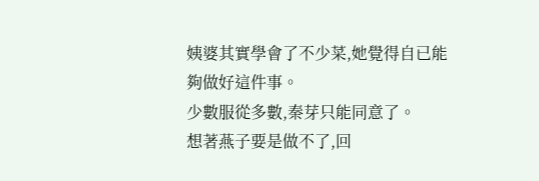姨婆其實學會了不少菜,她覺得自已能夠做好這件事。
少數服從多數,秦芽只能同意了。
想著燕子要是做不了,回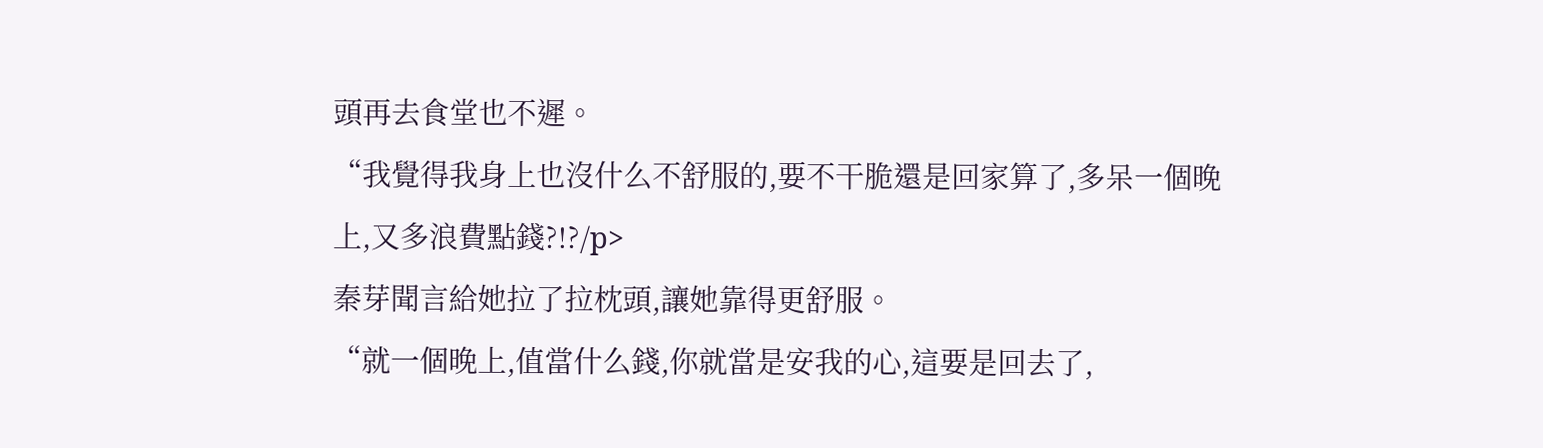頭再去食堂也不遲。
“我覺得我身上也沒什么不舒服的,要不干脆還是回家算了,多呆一個晚上,又多浪費點錢?!?/p>
秦芽聞言給她拉了拉枕頭,讓她靠得更舒服。
“就一個晚上,值當什么錢,你就當是安我的心,這要是回去了,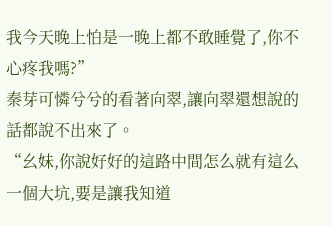我今天晚上怕是一晚上都不敢睡覺了,你不心疼我嗎?”
秦芽可憐兮兮的看著向翠,讓向翠還想說的話都說不出來了。
“幺妹,你說好好的這路中間怎么就有這么一個大坑,要是讓我知道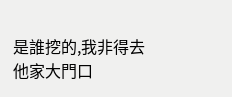是誰挖的,我非得去他家大門口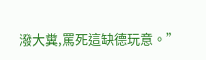潑大糞,罵死這缺德玩意。”